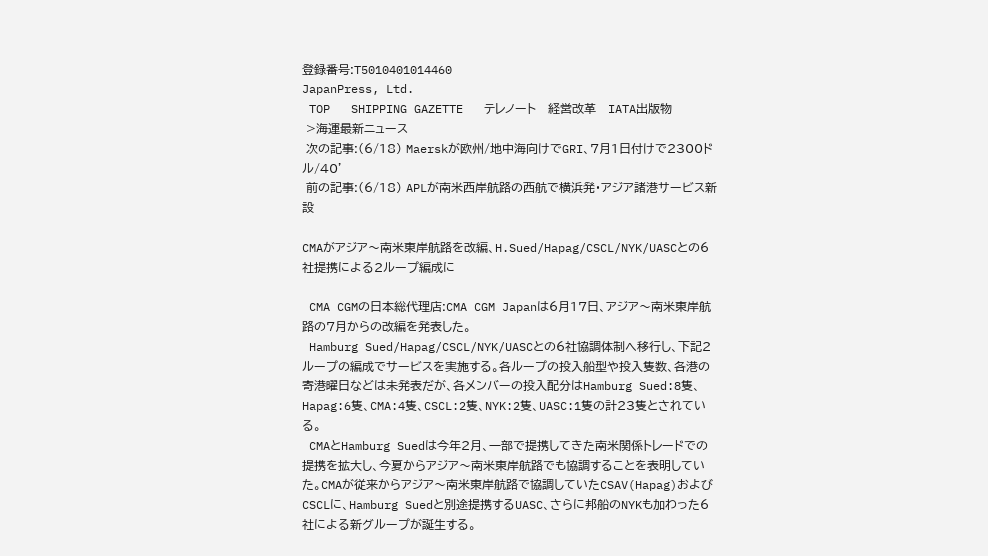登録番号:T5010401014460
JapanPress, Ltd.
 TOP   SHIPPING GAZETTE   テレノート   経営改革   IATA出版物
 >海運最新ニュース
 次の記事:(6/18) Maerskが欧州/地中海向けでGRI、7月1日付けで2300ドル/40'
 前の記事:(6/18) APLが南米西岸航路の西航で横浜発・アジア諸港サービス新設

CMAがアジア〜南米東岸航路を改編、H.Sued/Hapag/CSCL/NYK/UASCとの6社提携による2ループ編成に

 CMA CGMの日本総代理店:CMA CGM Japanは6月17日、アジア〜南米東岸航路の7月からの改編を発表した。
 Hamburg Sued/Hapag/CSCL/NYK/UASCとの6社協調体制へ移行し、下記2ループの編成でサービスを実施する。各ループの投入船型や投入隻数、各港の寄港曜日などは未発表だが、各メンバーの投入配分はHamburg Sued:8隻、Hapag:6隻、CMA:4隻、CSCL:2隻、NYK:2隻、UASC:1隻の計23隻とされている。
 CMAとHamburg Suedは今年2月、一部で提携してきた南米関係トレードでの提携を拡大し、今夏からアジア〜南米東岸航路でも協調することを表明していた。CMAが従来からアジア〜南米東岸航路で協調していたCSAV(Hapag)およびCSCLに、Hamburg Suedと別途提携するUASC、さらに邦船のNYKも加わった6社による新グループが誕生する。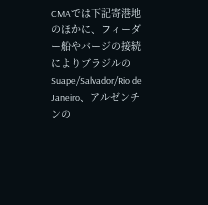CMAでは下記寄港地のほかに、フィーダー船やバージの接続によりブラジルのSuape/Salvador/Rio de Janeiro、アルゼンチンの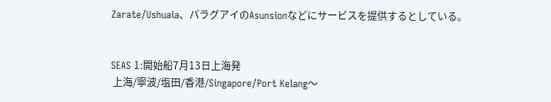Zarate/Ushuaia、パラグアイのAsunsionなどにサービスを提供するとしている。


SEAS 1:開始船7月13日上海発
 上海/寧波/塩田/香港/Singapore/Port Kelang〜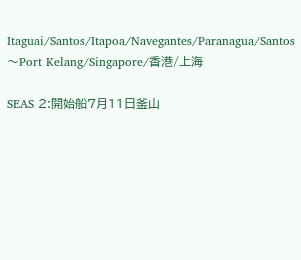Itaguai/Santos/Itapoa/Navegantes/Paranagua/Santos〜Port Kelang/Singapore/香港/上海

SEAS 2:開始船7月11日釜山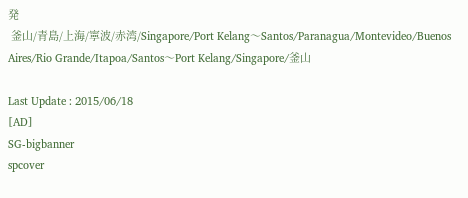発
 釜山/青島/上海/寧波/赤湾/Singapore/Port Kelang〜Santos/Paranagua/Montevideo/Buenos Aires/Rio Grande/Itapoa/Santos〜Port Kelang/Singapore/釜山

Last Update : 2015/06/18
[AD]
SG-bigbanner
spcover